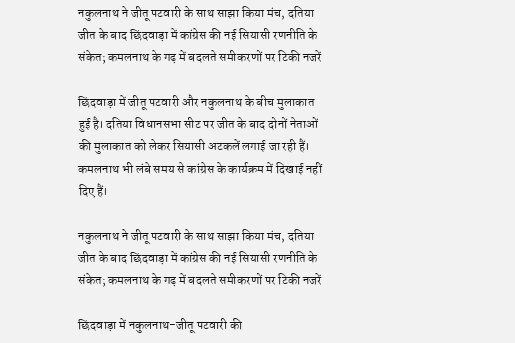नकुलनाथ ने जीतू पटवारी के साथ साझा किया मंच, दतिया जीत के बाद छिंदवाड़ा में कांग्रेस की नई सियासी रणनीति के संकेत; कमलनाथ के गढ़ में बदलते समीकरणों पर टिकी नजरें

छिंदवाड़ा में जीतू पटवारी और नकुलनाथ के बीच मुलाकात हुई है। दतिया विधानसभा सीट पर जीत के बाद दोनों नेताओं की मुलाकात को लेकर सियासी अटकलें लगाई जा रही हैं। कमलनाथ भी लंबे समय से कांग्रेस के कार्यक्रम में दिखाई नहीं दिए हैं।

नकुलनाथ ने जीतू पटवारी के साथ साझा किया मंच, दतिया जीत के बाद छिंदवाड़ा में कांग्रेस की नई सियासी रणनीति के संकेत; कमलनाथ के गढ़ में बदलते समीकरणों पर टिकी नजरें

छिंदवाड़ा में नकुलनाथ-जीतू पटवारी की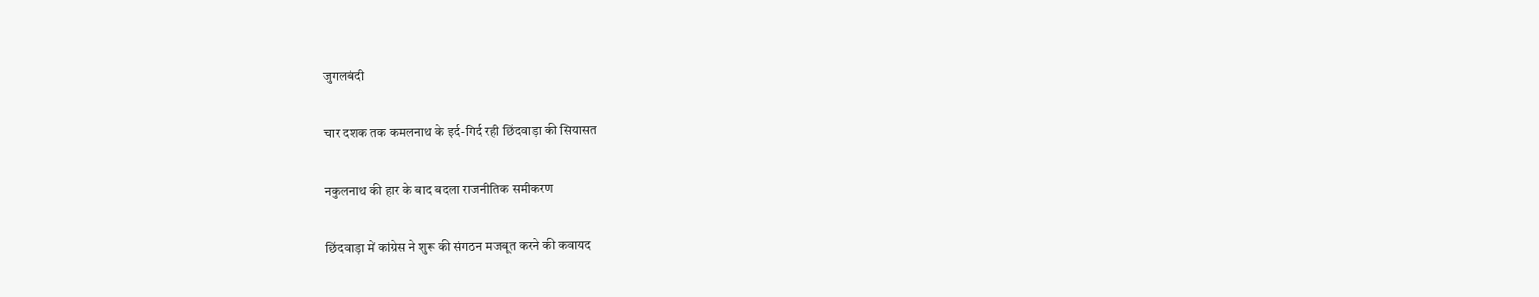जुगलबंदी

चार दशक तक कमलनाथ के इर्द-गिर्द रही छिंदवाड़ा की सियासत

नकुलनाथ की हार के बाद बदला राजनीतिक समीकरण

छिंदवाड़ा में कांग्रेस ने शुरू की संगठन मजबूत करने की कवायद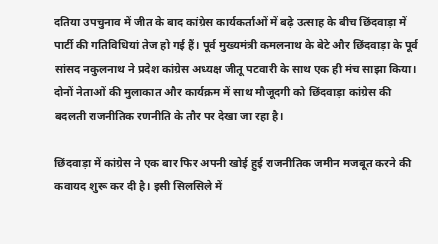दतिया उपचुनाव में जीत के बाद कांग्रेस कार्यकर्ताओं में बढ़े उत्साह के बीच छिंदवाड़ा में पार्टी की गतिविधियां तेज हो गई हैं। पूर्व मुख्यमंत्री कमलनाथ के बेटे और छिंदवाड़ा के पूर्व सांसद नकुलनाथ ने प्रदेश कांग्रेस अध्यक्ष जीतू पटवारी के साथ एक ही मंच साझा किया। दोनों नेताओं की मुलाकात और कार्यक्रम में साथ मौजूदगी को छिंदवाड़ा कांग्रेस की बदलती राजनीतिक रणनीति के तौर पर देखा जा रहा है।

छिंदवाड़ा में कांग्रेस ने एक बार फिर अपनी खोई हुई राजनीतिक जमीन मजबूत करने की कवायद शुरू कर दी है। इसी सिलसिले में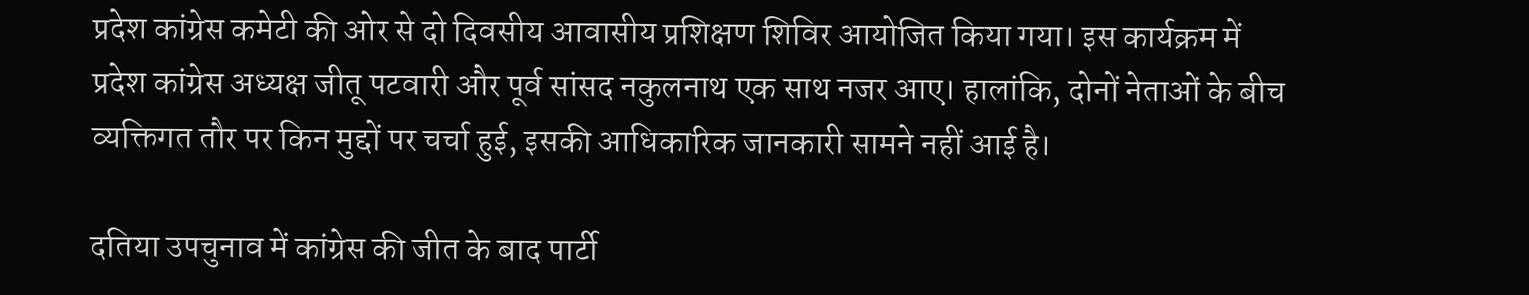प्रदेश कांग्रेस कमेटी की ओर से दो दिवसीय आवासीय प्रशिक्षण शिविर आयोजित किया गया। इस कार्यक्रम में प्रदेश कांग्रेस अध्यक्ष जीतू पटवारी और पूर्व सांसद नकुलनाथ एक साथ नजर आए। हालांकि, दोनों नेताओं के बीच व्यक्तिगत तौर पर किन मुद्दों पर चर्चा हुई, इसकी आधिकारिक जानकारी सामने नहीं आई है।

दतिया उपचुनाव में कांग्रेस की जीत के बाद पार्टी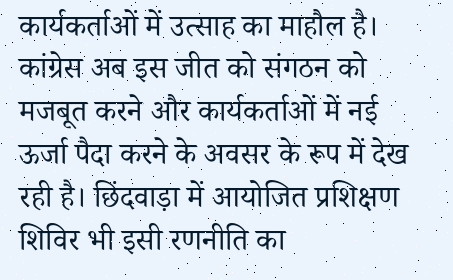कार्यकर्ताओं में उत्साह का माहौल है। कांग्रेस अब इस जीत को संगठन को मजबूत करने और कार्यकर्ताओं में नई ऊर्जा पैदा करने के अवसर के रूप में देख रही है। छिंदवाड़ा में आयोजित प्रशिक्षण शिविर भी इसी रणनीति का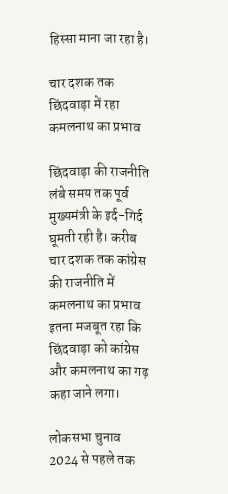हिस्सा माना जा रहा है।

चार दशक तक छिंदवाड़ा में रहा कमलनाथ का प्रभाव

छिंदवाड़ा की राजनीति लंबे समय तक पूर्व मुख्यमंत्री के इर्द-गिर्द घूमती रही है। करीब चार दशक तक कांग्रेस की राजनीति में कमलनाथ का प्रभाव इतना मजबूत रहा कि छिंदवाड़ा को कांग्रेस और कमलनाथ का गढ़ कहा जाने लगा।

लोकसभा चुनाव 2024 से पहले तक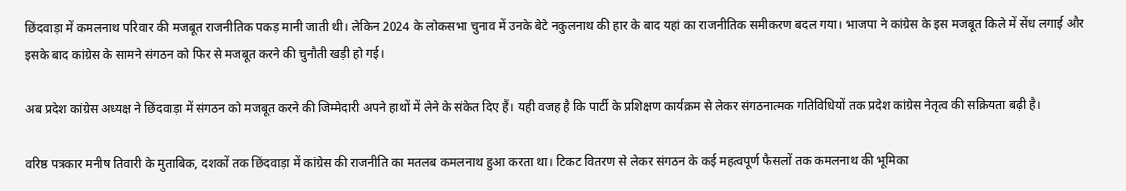छिंदवाड़ा में कमलनाथ परिवार की मजबूत राजनीतिक पकड़ मानी जाती थी। लेकिन 2024 के लोकसभा चुनाव में उनके बेटे नकुलनाथ की हार के बाद यहां का राजनीतिक समीकरण बदल गया। भाजपा ने कांग्रेस के इस मजबूत किले में सेंध लगाई और इसके बाद कांग्रेस के सामने संगठन को फिर से मजबूत करने की चुनौती खड़ी हो गई।

अब प्रदेश कांग्रेस अध्यक्ष ने छिंदवाड़ा में संगठन को मजबूत करने की जिम्मेदारी अपने हाथों में लेने के संकेत दिए हैं। यही वजह है कि पार्टी के प्रशिक्षण कार्यक्रम से लेकर संगठनात्मक गतिविधियों तक प्रदेश कांग्रेस नेतृत्व की सक्रियता बढ़ी है।

वरिष्ठ पत्रकार मनीष तिवारी के मुताबिक, दशकों तक छिंदवाड़ा में कांग्रेस की राजनीति का मतलब कमलनाथ हुआ करता था। टिकट वितरण से लेकर संगठन के कई महत्वपूर्ण फैसलों तक कमलनाथ की भूमिका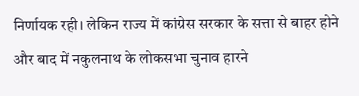निर्णायक रही। लेकिन राज्य में कांग्रेस सरकार के सत्ता से बाहर होने और बाद में नकुलनाथ के लोकसभा चुनाव हारने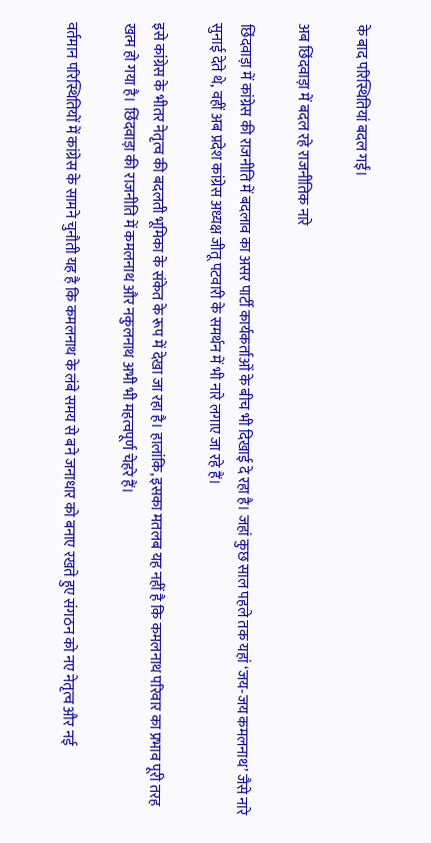के बाद परिस्थितियां बदल गईं।

अब छिंदवाड़ा में बदल रहे राजनीतिक नारे

छिंदवाड़ा में कांग्रेस की राजनीति में बदलाव का असर पार्टी कार्यकर्ताओं के बीच भी दिखाई दे रहा है। जहां कुछ साल पहले तक यहां ‘जय-जय कमलनाथ’ जैसे नारे सुनाई देते थे, वहीं अब प्रदेश कांग्रेस अध्यक्ष जीतू पटवारी के समर्थन में भी नारे लगाए जा रहे हैं।

इसे कांग्रेस के भीतर नेतृत्व की बदलती भूमिका के संकेत के रूप में देखा जा रहा है। हालांकि, इसका मतलब यह नहीं है कि कमलनाथ परिवार का प्रभाव पूरी तरह खत्म हो गया है। छिंदवाड़ा की राजनीति में कमलनाथ और नकुलनाथ अभी भी महत्वपूर्ण चेहरे हैं।

वर्तमान परिस्थितियों में कांग्रेस के सामने चुनौती यह है कि कमलनाथ के लंबे समय से बने जनाधार को बनाए रखते हुए संगठन को नए नेतृत्व और नई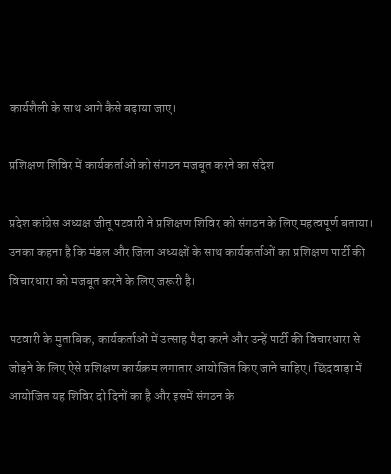कार्यशैली के साथ आगे कैसे बढ़ाया जाए।

प्रशिक्षण शिविर में कार्यकर्ताओं को संगठन मजबूत करने का संदेश

प्रदेश कांग्रेस अध्यक्ष जीतू पटवारी ने प्रशिक्षण शिविर को संगठन के लिए महत्वपूर्ण बताया। उनका कहना है कि मंडल और जिला अध्यक्षों के साथ कार्यकर्ताओं का प्रशिक्षण पार्टी की विचारधारा को मजबूत करने के लिए जरूरी है।

पटवारी के मुताबिक, कार्यकर्ताओं में उत्साह पैदा करने और उन्हें पार्टी की विचारधारा से जोड़ने के लिए ऐसे प्रशिक्षण कार्यक्रम लगातार आयोजित किए जाने चाहिए। छिंदवाड़ा में आयोजित यह शिविर दो दिनों का है और इसमें संगठन के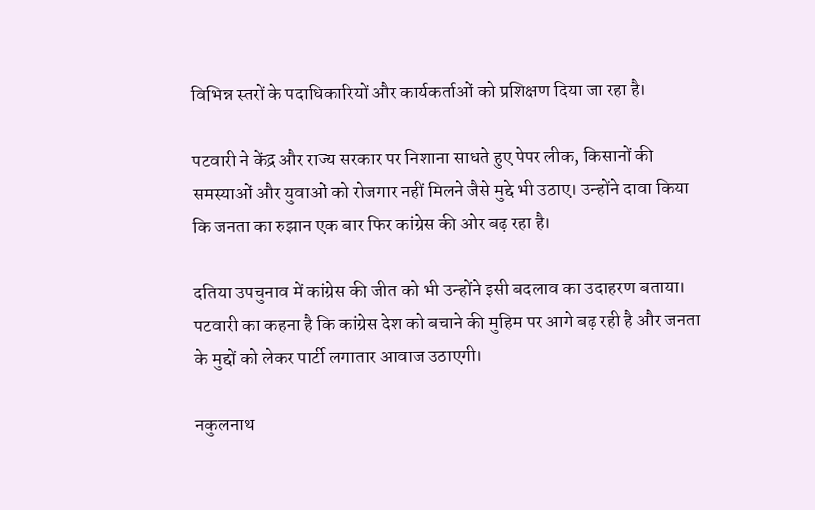विभिन्न स्तरों के पदाधिकारियों और कार्यकर्ताओं को प्रशिक्षण दिया जा रहा है।

पटवारी ने केंद्र और राज्य सरकार पर निशाना साधते हुए पेपर लीक, किसानों की समस्याओं और युवाओं को रोजगार नहीं मिलने जैसे मुद्दे भी उठाए। उन्होंने दावा किया कि जनता का रुझान एक बार फिर कांग्रेस की ओर बढ़ रहा है।

दतिया उपचुनाव में कांग्रेस की जीत को भी उन्होंने इसी बदलाव का उदाहरण बताया। पटवारी का कहना है कि कांग्रेस देश को बचाने की मुहिम पर आगे बढ़ रही है और जनता के मुद्दों को लेकर पार्टी लगातार आवाज उठाएगी।

नकुलनाथ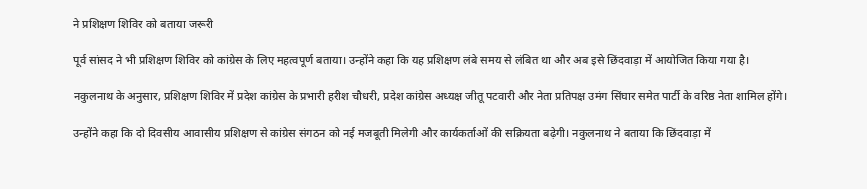ने प्रशिक्षण शिविर को बताया जरूरी

पूर्व सांसद ने भी प्रशिक्षण शिविर को कांग्रेस के लिए महत्वपूर्ण बताया। उन्होंने कहा कि यह प्रशिक्षण लंबे समय से लंबित था और अब इसे छिंदवाड़ा में आयोजित किया गया है।

नकुलनाथ के अनुसार, प्रशिक्षण शिविर में प्रदेश कांग्रेस के प्रभारी हरीश चौधरी, प्रदेश कांग्रेस अध्यक्ष जीतू पटवारी और नेता प्रतिपक्ष उमंग सिंघार समेत पार्टी के वरिष्ठ नेता शामिल होंगे।

उन्होंने कहा कि दो दिवसीय आवासीय प्रशिक्षण से कांग्रेस संगठन को नई मजबूती मिलेगी और कार्यकर्ताओं की सक्रियता बढ़ेगी। नकुलनाथ ने बताया कि छिंदवाड़ा में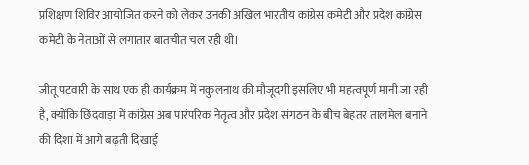प्रशिक्षण शिविर आयोजित करने को लेकर उनकी अखिल भारतीय कांग्रेस कमेटी और प्रदेश कांग्रेस कमेटी के नेताओं से लगातार बातचीत चल रही थी।

जीतू पटवारी के साथ एक ही कार्यक्रम में नकुलनाथ की मौजूदगी इसलिए भी महत्वपूर्ण मानी जा रही है, क्योंकि छिंदवाड़ा में कांग्रेस अब पारंपरिक नेतृत्व और प्रदेश संगठन के बीच बेहतर तालमेल बनाने की दिशा में आगे बढ़ती दिखाई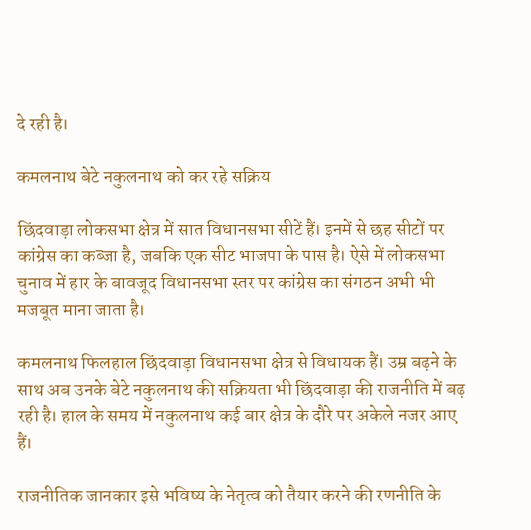दे रही है।

कमलनाथ बेटे नकुलनाथ को कर रहे सक्रिय

छिंदवाड़ा लोकसभा क्षेत्र में सात विधानसभा सीटें हैं। इनमें से छह सीटों पर कांग्रेस का कब्जा है, जबकि एक सीट भाजपा के पास है। ऐसे में लोकसभा चुनाव में हार के बावजूद विधानसभा स्तर पर कांग्रेस का संगठन अभी भी मजबूत माना जाता है।

कमलनाथ फिलहाल छिंदवाड़ा विधानसभा क्षेत्र से विधायक हैं। उम्र बढ़ने के साथ अब उनके बेटे नकुलनाथ की सक्रियता भी छिंदवाड़ा की राजनीति में बढ़ रही है। हाल के समय में नकुलनाथ कई बार क्षेत्र के दौरे पर अकेले नजर आए हैं।

राजनीतिक जानकार इसे भविष्य के नेतृत्व को तैयार करने की रणनीति के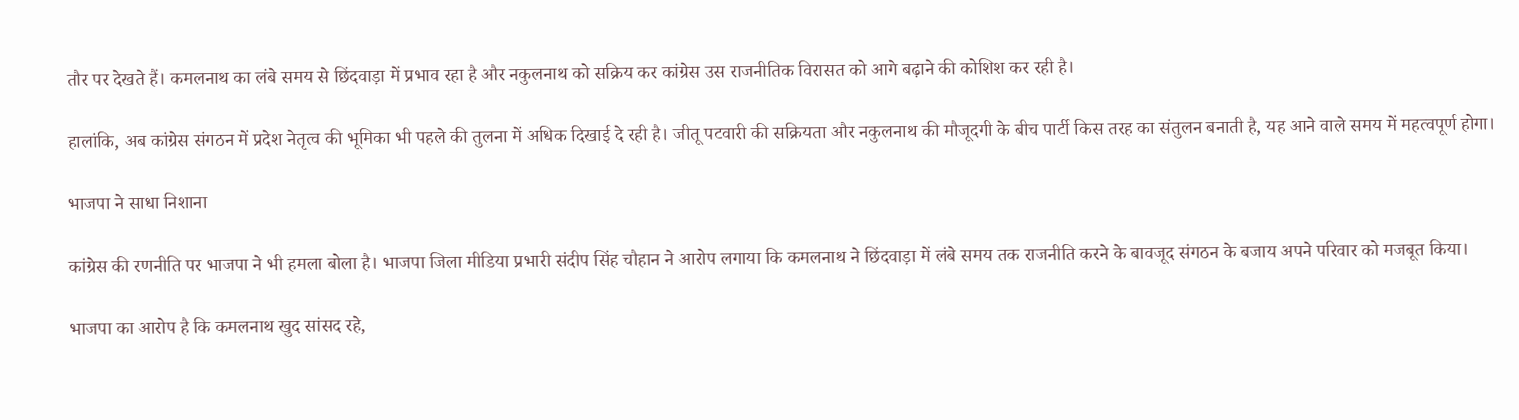तौर पर देखते हैं। कमलनाथ का लंबे समय से छिंदवाड़ा में प्रभाव रहा है और नकुलनाथ को सक्रिय कर कांग्रेस उस राजनीतिक विरासत को आगे बढ़ाने की कोशिश कर रही है।

हालांकि, अब कांग्रेस संगठन में प्रदेश नेतृत्व की भूमिका भी पहले की तुलना में अधिक दिखाई दे रही है। जीतू पटवारी की सक्रियता और नकुलनाथ की मौजूदगी के बीच पार्टी किस तरह का संतुलन बनाती है, यह आने वाले समय में महत्वपूर्ण होगा।

भाजपा ने साधा निशाना

कांग्रेस की रणनीति पर भाजपा ने भी हमला बोला है। भाजपा जिला मीडिया प्रभारी संदीप सिंह चौहान ने आरोप लगाया कि कमलनाथ ने छिंदवाड़ा में लंबे समय तक राजनीति करने के बावजूद संगठन के बजाय अपने परिवार को मजबूत किया।

भाजपा का आरोप है कि कमलनाथ खुद सांसद रहे,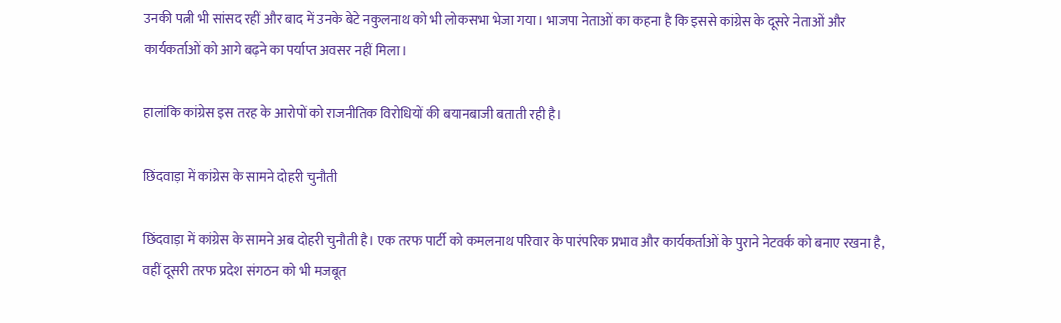उनकी पत्नी भी सांसद रहीं और बाद में उनके बेटे नकुलनाथ को भी लोकसभा भेजा गया। भाजपा नेताओं का कहना है कि इससे कांग्रेस के दूसरे नेताओं और कार्यकर्ताओं को आगे बढ़ने का पर्याप्त अवसर नहीं मिला।

हालांकि कांग्रेस इस तरह के आरोपों को राजनीतिक विरोधियों की बयानबाजी बताती रही है।

छिंदवाड़ा में कांग्रेस के सामने दोहरी चुनौती

छिंदवाड़ा में कांग्रेस के सामने अब दोहरी चुनौती है। एक तरफ पार्टी को कमलनाथ परिवार के पारंपरिक प्रभाव और कार्यकर्ताओं के पुराने नेटवर्क को बनाए रखना है, वहीं दूसरी तरफ प्रदेश संगठन को भी मजबूत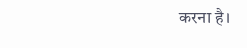करना है।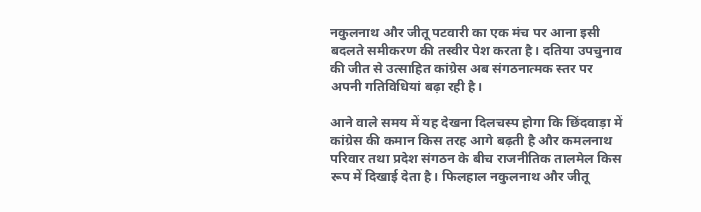नकुलनाथ और जीतू पटवारी का एक मंच पर आना इसी बदलते समीकरण की तस्वीर पेश करता है। दतिया उपचुनाव की जीत से उत्साहित कांग्रेस अब संगठनात्मक स्तर पर अपनी गतिविधियां बढ़ा रही है।

आने वाले समय में यह देखना दिलचस्प होगा कि छिंदवाड़ा में कांग्रेस की कमान किस तरह आगे बढ़ती है और कमलनाथ परिवार तथा प्रदेश संगठन के बीच राजनीतिक तालमेल किस रूप में दिखाई देता है। फिलहाल नकुलनाथ और जीतू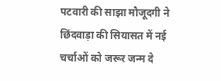पटवारी की साझा मौजूदगी ने छिंदवाड़ा की सियासत में नई चर्चाओं को जरूर जन्म दे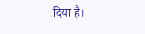दिया है।